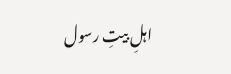اہلِ بیتِ رسول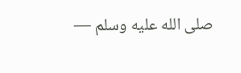صلى الله عليه وسلم —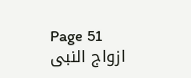Page 51
ازواج النبی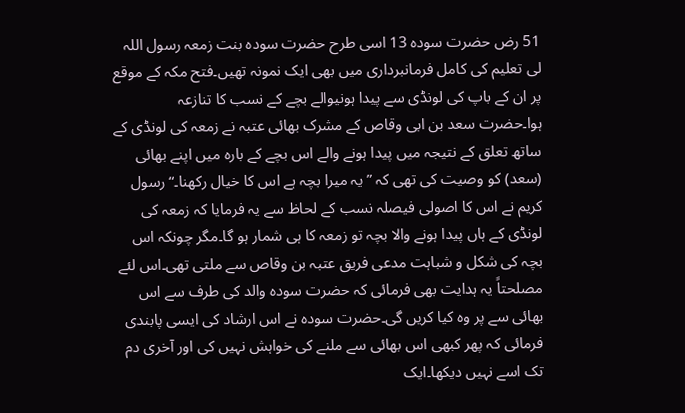51 رض حضرت سوده 13 اسی طرح حضرت سودہ بنت زمعہ رسول اللہ لی تعلیم کی کامل فرمانبرداری میں بھی ایک نمونہ تھیں۔فتح مکہ کے موقع پر ان کے باپ کی لونڈی سے پیدا ہونیوالے بچے کے نسب کا تنازعہ ہوا۔حضرت سعد بن ابی وقاص کے مشرک بھائی عتبہ نے زمعہ کی لونڈی کے ساتھ تعلق کے نتیجہ میں پیدا ہونے والے اس بچے کے بارہ میں اپنے بھائی (سعد) کو وصیت کی تھی کہ ”یہ میرا بچہ ہے اس کا خیال رکھنا۔“رسول کریم نے اس کا اصولی فیصلہ نسب کے لحاظ سے یہ فرمایا کہ زمعہ کی لونڈی کے ہاں پیدا ہونے والا بچہ تو زمعہ کا ہی شمار ہو گا۔مگر چونکہ اس بچہ کی شکل و شباہت مدعی فریق عتبہ بن وقاص سے ملتی تھی۔اس لئے مصلحتاً یہ ہدایت بھی فرمائی کہ حضرت سودہ والد کی طرف سے اس بھائی سے پر وہ کیا کریں گی۔حضرت سودہ نے اس ارشاد کی ایسی پابندی فرمائی کہ پھر کبھی اس بھائی سے ملنے کی خواہش نہیں کی اور آخری دم تک اسے نہیں دیکھا۔ایک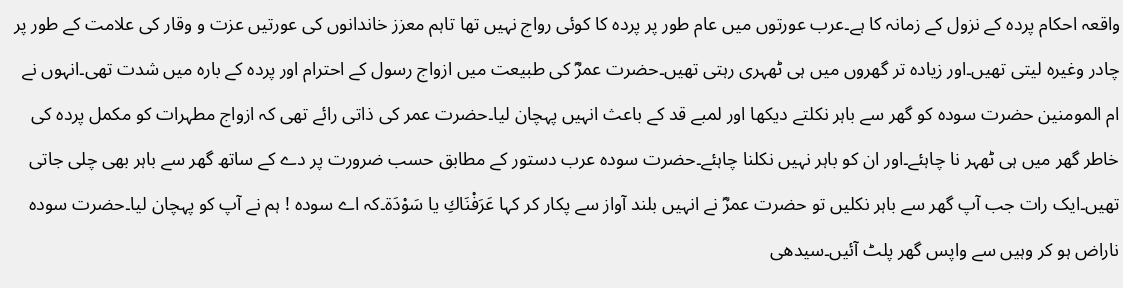واقعہ احکام پردہ کے نزول کے زمانہ کا ہے۔عرب عورتوں میں عام طور پر پردہ کا کوئی رواج نہیں تھا تاہم معزز خاندانوں کی عورتیں عزت و وقار کی علامت کے طور پر چادر وغیرہ لیتی تھیں۔اور زیادہ تر گھروں میں ہی ٹھہری رہتی تھیں۔حضرت عمرؓ کی طبیعت میں ازواج رسول کے احترام اور پردہ کے بارہ میں شدت تھی۔انہوں نے ام المومنین حضرت سودہ کو گھر سے باہر نکلتے دیکھا اور لمبے قد کے باعث انہیں پہچان لیا۔حضرت عمر کی ذاتی رائے تھی کہ ازواج مطہرات کو مکمل پردہ کی خاطر گھر میں ہی ٹھہر نا چاہئے۔اور ان کو باہر نہیں نکلنا چاہئے۔حضرت سودہ عرب دستور کے مطابق حسب ضرورت پر دے کے ساتھ گھر سے باہر بھی چلی جاتی تھیں۔ایک رات جب آپ گھر سے باہر نکلیں تو حضرت عمرؓ نے انہیں بلند آواز سے پکار کر کہا عَرَفْنَاكِ يا سَوْدَة۔کہ اے سودہ ! ہم نے آپ کو پہچان لیا۔حضرت سودہ ناراض ہو کر وہیں سے واپس گھر پلٹ آئیں۔سیدھی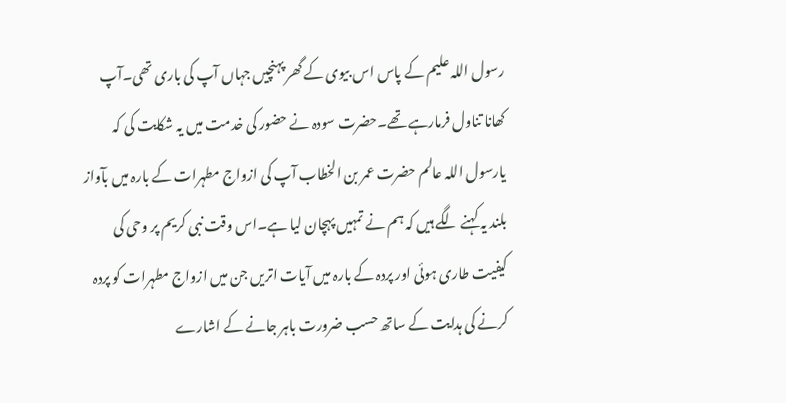رسول اللہ علیم کے پاس اس بیوی کے گھر پہنچیں جہاں آپ کی باری تھی۔آپ کھانا تناول فرمارہے تھے۔حضرت سودہ نے حضور کی خدمت میں یہ شکایت کی کہ یارسول اللہ عالم حضرت عمر بن الخطاب آپ کی ازواج مطہرات کے بارہ میں بآواز بلند یہ کہنے لگے ہیں کہ ہم نے تمہیں پہچان لیا ہے۔اس وقت نبی کریم پر وحی کی کیفیت طاری ہوئی اور پردہ کے بارہ میں آیات اتریں جن میں ازواج مطہرات کو پردہ کرنے کی ہدایت کے ساتھ حسب ضرورت باہر جانے کے اشارے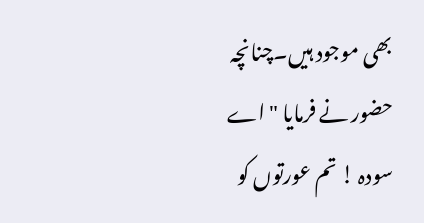بھی موجود ہیں۔چنانچہ حضور نے فرمایا " اے سودہ ! تم عورتوں کو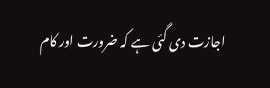اجازت دی گئی ہے کہ ضرورت اور کام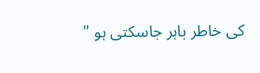کی خاطر باہر جاسکتی ہو "